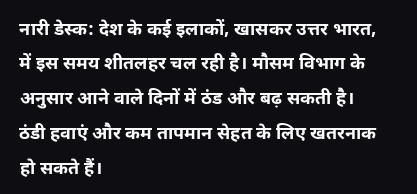नारी डेस्क: देश के कई इलाकों, खासकर उत्तर भारत, में इस समय शीतलहर चल रही है। मौसम विभाग के अनुसार आने वाले दिनों में ठंड और बढ़ सकती है। ठंडी हवाएं और कम तापमान सेहत के लिए खतरनाक हो सकते हैं।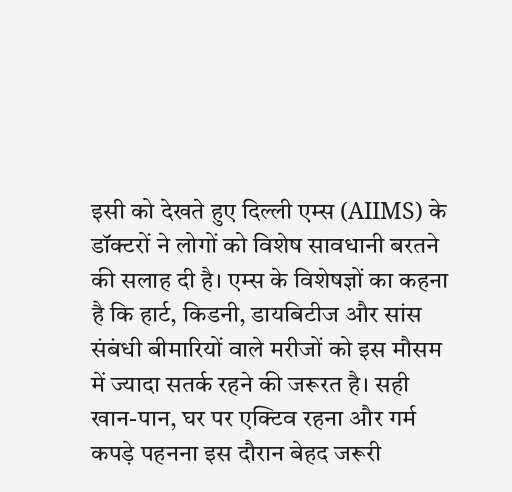इसी को देखते हुए दिल्ली एम्स (AIIMS) के डॉक्टरों ने लोगों को विशेष सावधानी बरतने की सलाह दी है। एम्स के विशेषज्ञों का कहना है कि हार्ट, किडनी, डायबिटीज और सांस संबंधी बीमारियों वाले मरीजों को इस मौसम में ज्यादा सतर्क रहने की जरूरत है। सही खान-पान, घर पर एक्टिव रहना और गर्म कपड़े पहनना इस दौरान बेहद जरूरी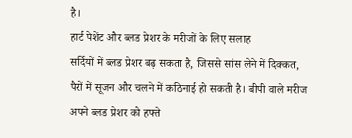है।
हार्ट पेशेंट और ब्लड प्रेशर के मरीजों के लिए सलाह
सर्दियों में ब्लड प्रेशर बढ़ सकता है, जिससे सांस लेने में दिक्कत, पैरों में सूजन और चलने में कठिनाई हो सकती है। बीपी वाले मरीज अपने ब्लड प्रेशर को हफ्ते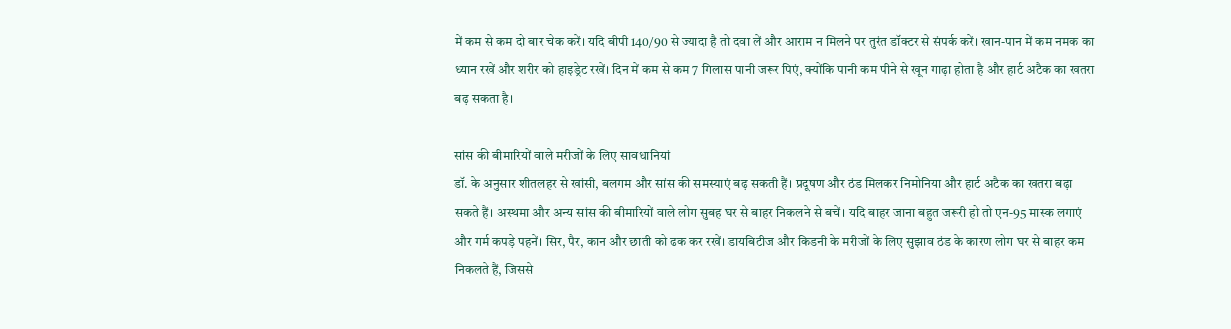में कम से कम दो बार चेक करें। यदि बीपी 140/90 से ज्यादा है तो दवा लें और आराम न मिलने पर तुरंत डॉक्टर से संपर्क करें। खान-पान में कम नमक का ध्यान रखें और शरीर को हाइड्रेट रखें। दिन में कम से कम 7 गिलास पानी जरूर पिएं, क्योंकि पानी कम पीने से खून गाढ़ा होता है और हार्ट अटैक का खतरा बढ़ सकता है।

सांस की बीमारियों वाले मरीजों के लिए सावधानियां
डॉ. के अनुसार शीतलहर से खांसी, बलगम और सांस की समस्याएं बढ़ सकती हैं। प्रदूषण और ठंड मिलकर निमोनिया और हार्ट अटैक का खतरा बढ़ा सकते हैं। अस्थमा और अन्य सांस की बीमारियों वाले लोग सुबह घर से बाहर निकलने से बचें। यदि बाहर जाना बहुत जरूरी हो तो एन-95 मास्क लगाएं और गर्म कपड़े पहनें। सिर, पैर, कान और छाती को ढक कर रखें। डायबिटीज और किडनी के मरीजों के लिए सुझाव ठंड के कारण लोग घर से बाहर कम निकलते हैं, जिससे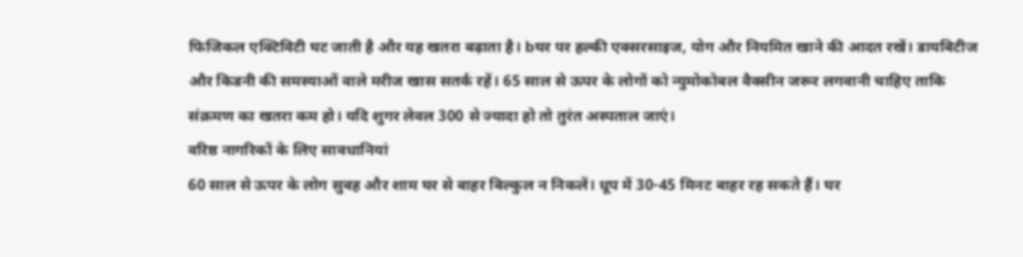फिजिकल एक्टिविटी घट जाती है और यह खतरा बढ़ाता है। bघर पर हल्की एक्सरसाइज, योग और नियमित खाने की आदत रखें। डायबिटीज और किडनी की समस्याओं वाले मरीज खास सतर्क रहें। 65 साल से ऊपर के लोगों को न्युमोकोबल वैक्सीन जरूर लगवानी चाहिए ताकि संक्रमण का खतरा कम हो। यदि शुगर लेवल 300 से ज्यादा हो तो तुरंत अस्पताल जाएं।
वरिष्ठ नागरिकों के लिए सावधानियां
60 साल से ऊपर के लोग सुबह और शाम घर से बाहर बिल्कुल न निकलें। धूप में 30-45 मिनट बाहर रह सकते हैं। घर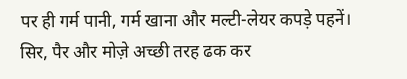पर ही गर्म पानी, गर्म खाना और मल्टी-लेयर कपड़े पहनें। सिर, पैर और मोज़े अच्छी तरह ढक कर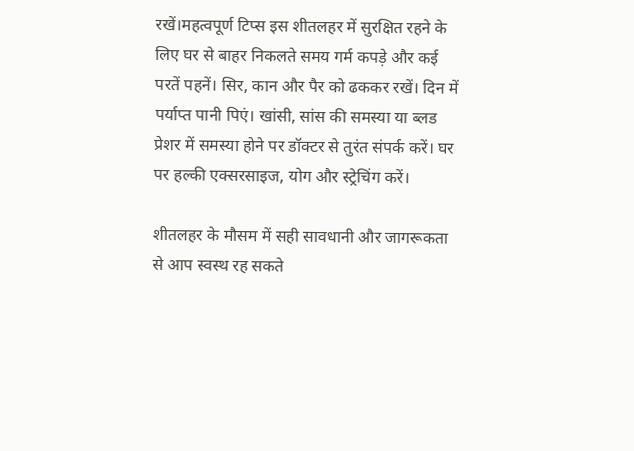रखें।महत्वपूर्ण टिप्स इस शीतलहर में सुरक्षित रहने के लिए घर से बाहर निकलते समय गर्म कपड़े और कई परतें पहनें। सिर, कान और पैर को ढककर रखें। दिन में पर्याप्त पानी पिएं। खांसी, सांस की समस्या या ब्लड प्रेशर में समस्या होने पर डॉक्टर से तुरंत संपर्क करें। घर पर हल्की एक्सरसाइज, योग और स्ट्रेचिंग करें।

शीतलहर के मौसम में सही सावधानी और जागरूकता से आप स्वस्थ रह सकते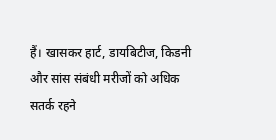हैं। खासकर हार्ट, डायबिटीज, किडनी और सांस संबंधी मरीजों को अधिक सतर्क रहने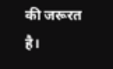की जरूरत है।